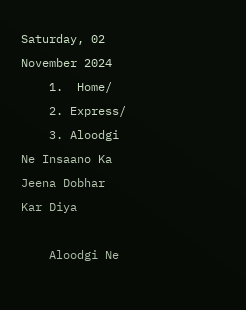Saturday, 02 November 2024
    1.  Home/
    2. Express/
    3. Aloodgi Ne Insaano Ka Jeena Dobhar Kar Diya

    Aloodgi Ne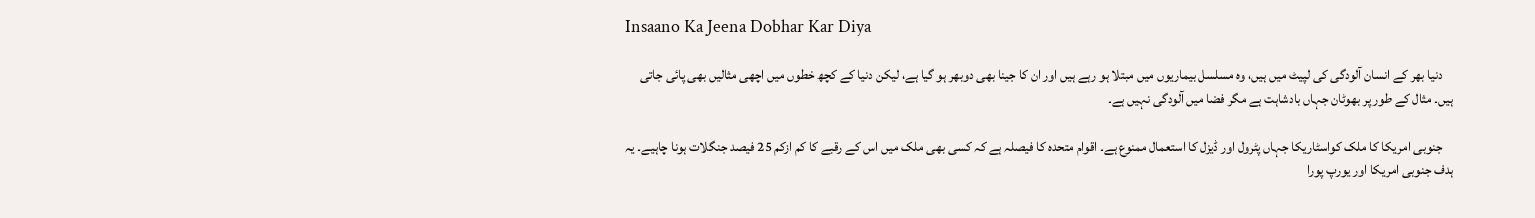Insaano Ka Jeena Dobhar Kar Diya

    دنیا بھر کے انسان آلودگی کی لپیٹ میں ہیں، وہ مسلسل بیماریوں میں مبتلا ہو رہے ہیں اور ان کا جینا بھی دوبھر ہو گیا ہے، لیکن دنیا کے کچھ خطوں میں اچھی مثالیں بھی پائی جاتی ہیں۔ مثال کے طور پر بھوٹان جہاں بادشاہت ہے مگر فضا میں آلودگی نہیں ہے۔

    جنوبی امریکا کا ملک کواسٹاریکا جہاں پٹرول اور ڈیزل کا استعمال ممنوع ہے۔ اقوام متحدہ کا فیصلہ ہے کہ کسی بھی ملک میں اس کے رقبے کا کم ازکم 25 فیصد جنگلات ہونا چاہیے۔ یہ ہدف جنوبی امریکا اور یورپ پورا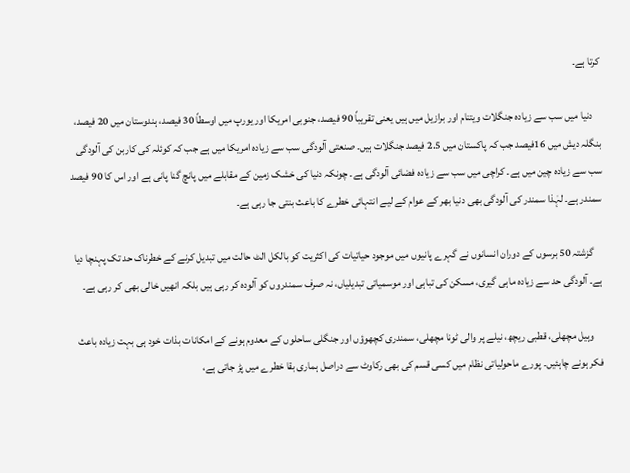کرتا ہے۔

    دنیا میں سب سے زیادہ جنگلات ویتنام اور برازیل میں ہیں یعنی تقریباً 90 فیصد، جنوبی امریکا اور یورپ میں اوسطاً 30 فیصد، ہندوستان میں 20 فیصد، بنگلہ دیش میں 16فیصد جب کہ پاکستان میں 2.5 فیصد جنگلات ہیں۔ صنعتی آلودگی سب سے زیادہ امریکا میں ہے جب کہ کوئلہ کی کاربن کی آلودگی سب سے زیادہ چین میں ہے۔ کراچی میں سب سے زیادہ فضائی آلودگی ہے۔ چونکہ دنیا کی خشک زمین کے مقابلے میں پانچ گنا پانی ہے اور اس کا 90 فیصد سمندر ہے۔ لہٰذا سمندر کی آلودگی بھی دنیا بھر کے عوام کے لیے انتہائی خطرے کا باعث بنتی جا رہی ہے۔

    گزشتہ 50 برسوں کے دوران انسانوں نے گہرے پانیوں میں موجود حیاتیات کی اکثریت کو بالکل الٹ حالت میں تبدیل کرنے کے خطرناک حد تک پہنچا دیا ہے۔ آلودگی حد سے زیادہ ماہی گیری، مسکن کی تباہی اور موسمیاتی تبدیلیاں، نہ صرف سمندروں کو آلودہ کر رہی ہیں بلکہ انھیں خالی بھی کر رہی ہے۔

    وہیل مچھلی، قطبی ریچھ، نیلے پر والی ٹونا مچھلی، سمندری کچھوؤں اور جنگلی ساحلوں کے معدوم ہونے کے امکانات بذات خود ہی بہت زیادہ باعث فکر ہونے چاہئیں۔ پورے ماحولیاتی نظام میں کسی قسم کی بھی رکاوٹ سے دراصل ہماری بقا خطرے میں پڑ جاتی ہے،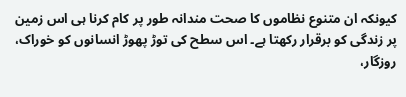کیونکہ ان متنوع نظاموں کا صحت مندانہ طور پر کام کرنا ہی اس زمین پر زندگی کو برقرار رکھتا ہے۔ اس سطح کی توڑ پھوڑ انسانوں کو خوراک، روزگار،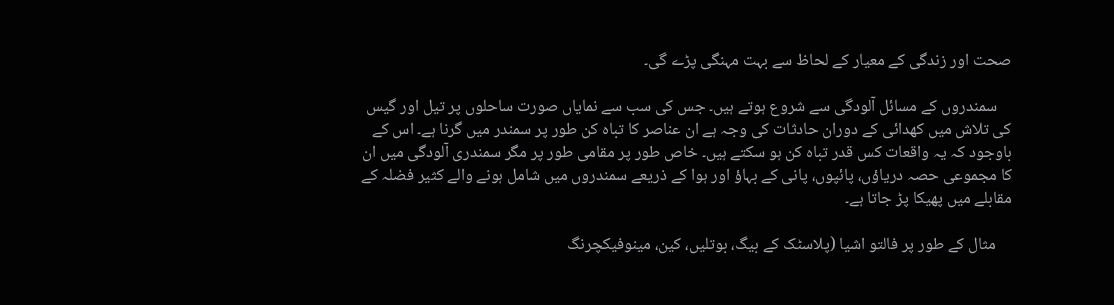صحت اور زندگی کے معیار کے لحاظ سے بہت مہنگی پڑے گی۔

    سمندروں کے مسائل آلودگی سے شروع ہوتے ہیں۔ جس کی سب سے نمایاں صورت ساحلوں پر تیل اور گیس کی تلاش میں کھدائی کے دوران حادثات کی وجہ ہے ان عناصر کا تباہ کن طور پر سمندر میں گرنا ہے۔ اس کے باوجود کہ یہ واقعات کس قدر تباہ کن ہو سکتے ہیں۔ خاص طور پر مقامی طور پر مگر سمندری آلودگی میں ان کا مجموعی حصہ دریاؤں، پائپوں، پانی کے بہاؤ اور ہوا کے ذریعے سمندروں میں شامل ہونے والے کثیر فضلہ کے مقابلے میں پھیکا پڑ جاتا ہے۔

    مثال کے طور پر فالتو اشیا (پلاسٹک کے بیگ، بوتلیں، کین، مینوفیکچرنگ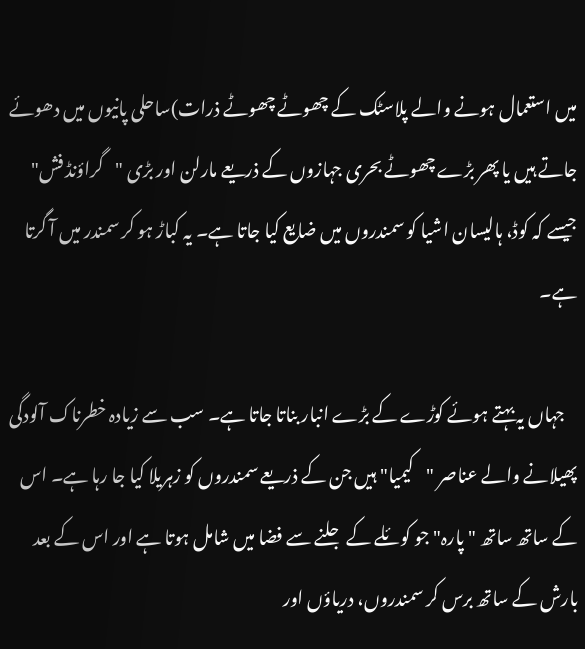میں استعمال ہونے والے پلاسٹک کے چھوٹے چھوٹے ذرات)ساحلی پانیوں میں دھوئے جاتے ہیں یا پھر بڑے چھوٹے بحری جہازوں کے ذریعے مارلن اور بڑی "گراؤنڈ فش" جیسے کہ کوڈ، ہالیسان اشیا کو سمندروں میں ضایع کیا جاتا ہے۔ یہ کباڑ ہو کر سمندر میں آ گرتا ہے۔

    جہاں یہ بہتے ہوئے کوڑے کے بڑے انبار بناتا جاتا ہے۔ سب سے زیادہ خطرناک آلودگی پھیلانے والے عناصر "کیمیا" ہیں جن کے ذریعے سمندروں کو زہریلا کیا جا رہا ہے۔ اس کے ساتھ ساتھ "پارہ" جو کوئلے کے جلنے سے فضا میں شامل ہوتا ہے اور اس کے بعد بارش کے ساتھ برس کر سمندروں، دریاؤں اور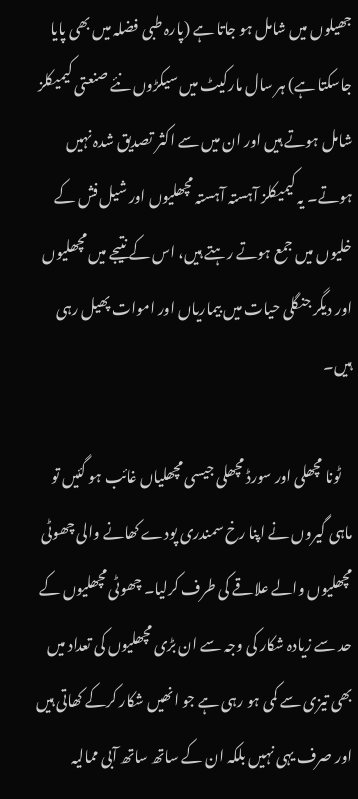جھیلوں میں شامل ہو جاتا ہے (پارہ طبی فضلہ میں بھی پایا جاسکتا ہے) ہر سال مارکیٹ میں سیکڑوں نئے صنعتی کیمیکلز شامل ہوتے ہیں اور ان میں سے اکثر تصدیق شدہ نہیں ہوتے۔ یہ کیمیکلز آہستہ آہستہ مچھلیوں اور شیل فش کے خلیوں میں جمع ہوتے رہتے ہیں، اس کے نتیجے میں مچھلیوں اور دیگر جنگلی حیات میں بیماریاں اور اموات پھیل رہی ہیں۔

    ٹونا مچھلی اور سورڈ مچھلی جیسی مچھلیاں غائب ہو گئیں تو ماہی گیروں نے اپنا رخ سمندری پودے کھانے والی چھوٹی مچھلیوں والے علاقے کی طرف کرلیا۔ چھوٹی مچھلیوں کے حد سے زیادہ شکار کی وجہ سے ان بڑی مچھلیوں کی تعداد میں بھی تیزی سے کمی ہو رہی ہے جو انھیں شکار کرکے کھاتی ہیں اور صرف یہی نہیں بلکہ ان کے ساتھ ساتھ آبی ممالیہ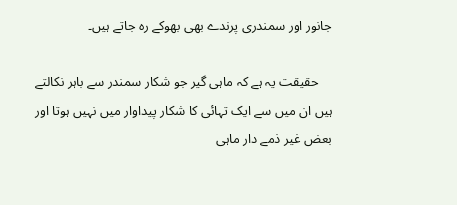جانور اور سمندری پرندے بھی بھوکے رہ جاتے ہیں۔

    حقیقت یہ ہے کہ ماہی گیر جو شکار سمندر سے باہر نکالتے ہیں ان میں سے ایک تہائی کا شکار پیداوار میں نہیں ہوتا اور بعض غیر ذمے دار ماہی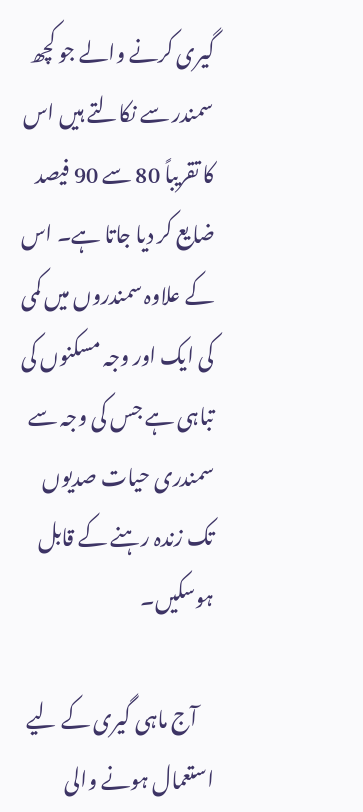گیری کرنے والے جو کچھ سمندر سے نکالتے ہیں اس کا تقریباً 80 سے 90 فیصد ضایع کر دیا جاتا ہے۔ اس کے علاوہ سمندروں میں کمی کی ایک اور وجہ مسکنوں کی تباہی ہے جس کی وجہ سے سمندری حیات صدیوں تک زندہ رہنے کے قابل ہوسکیں۔

    آج ماہی گیری کے لیے استعمال ہونے والی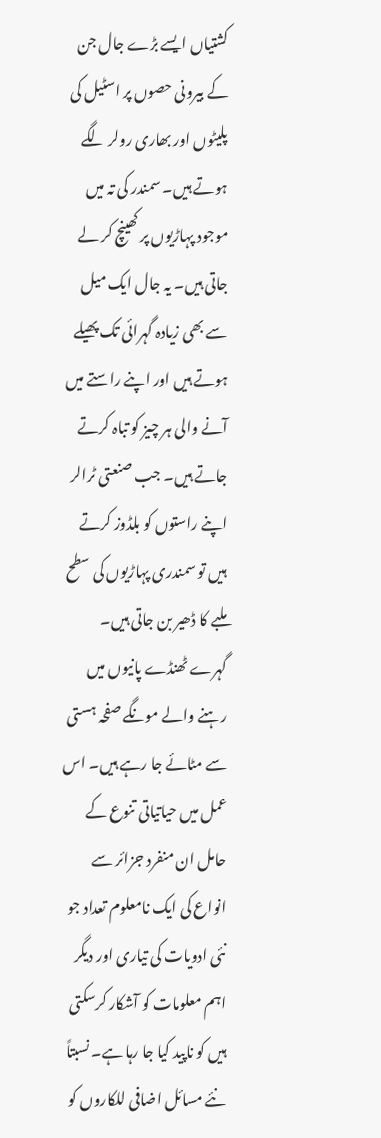کشتیاں ایسے بڑے جال جن کے بیرونی حصوں پر اسٹیل کی پلیٹوں اور بھاری رولر لگے ہوتے ہیں۔ سمندر کی تہ میں موجود پہاڑیوں پر کھینچ کر لے جاتی ہیں۔ یہ جال ایک میل سے بھی زیادہ گہرائی تک پھیلے ہوتے ہیں اور اپنے راستے میں آنے والی ہر چیز کو تباہ کرتے جاتے ہیں۔ جب صنعتی ٹرالر اپنے راستوں کو بلڈوز کرتے ہیں تو سمندری پہاڑیوں کی سطح ملبے کا ڈھیر بن جاتی ہیں۔ گہرے ٹھنڈے پانیوں میں رہنے والے مونگے صفحہ ہستی سے مٹائے جا رہے ہیں۔ اس عمل میں حیاتیاتی تنوع کے حامل ان منفرد جزائر سے انواع کی ایک نامعلوم تعداد جو نئی ادویات کی تیاری اور دیگر اہم معلومات کو آشکار کرسکتی ہیں کو ناپید کیا جا رہا ہے۔ نسبتاً نئے مسائل اضافی للکاروں کو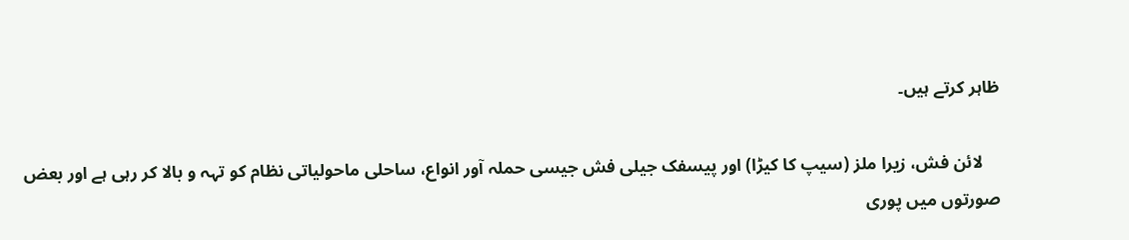ظاہر کرتے ہیں۔

    لائن فش، زیرا ملز (سیپ کا کیڑا) اور پیسفک جیلی فش جیسی حملہ آور انواع، ساحلی ماحولیاتی نظام کو تہہ و بالا کر رہی ہے اور بعض صورتوں میں پوری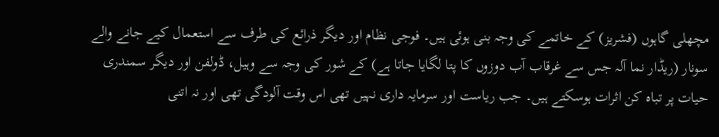مچھلی گاہوں (فشریز) کے خاتمے کی وجہ بنی ہوئی ہیں۔ فوجی نظام اور دیگر ذرائع کی طرف سے استعمال کیے جانے والے سونار (ریڈار نما آلہ جس سے غرقاب آب دوزوں کا پتا لگایا جاتا ہے) کے شور کی وجہ سے وہیل، ڈولفن اور دیگر سمندری حیات پر تباہ کن اثرات ہوسکتے ہیں۔ جب ریاست اور سرمایہ داری نہیں تھی اس وقت آلودگی تھی اور نہ اتنی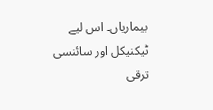بیماریاں۔ اس لیے ٹیکنیکل اور سائنسی ترقی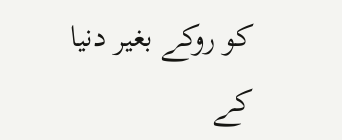کو روکے بغیر دنیا کے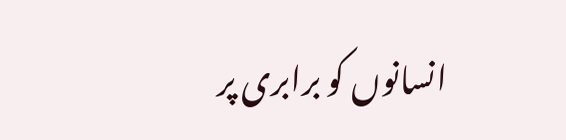انسانوں کو برابری پر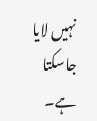نہیں لایا جاسکتا ہے۔